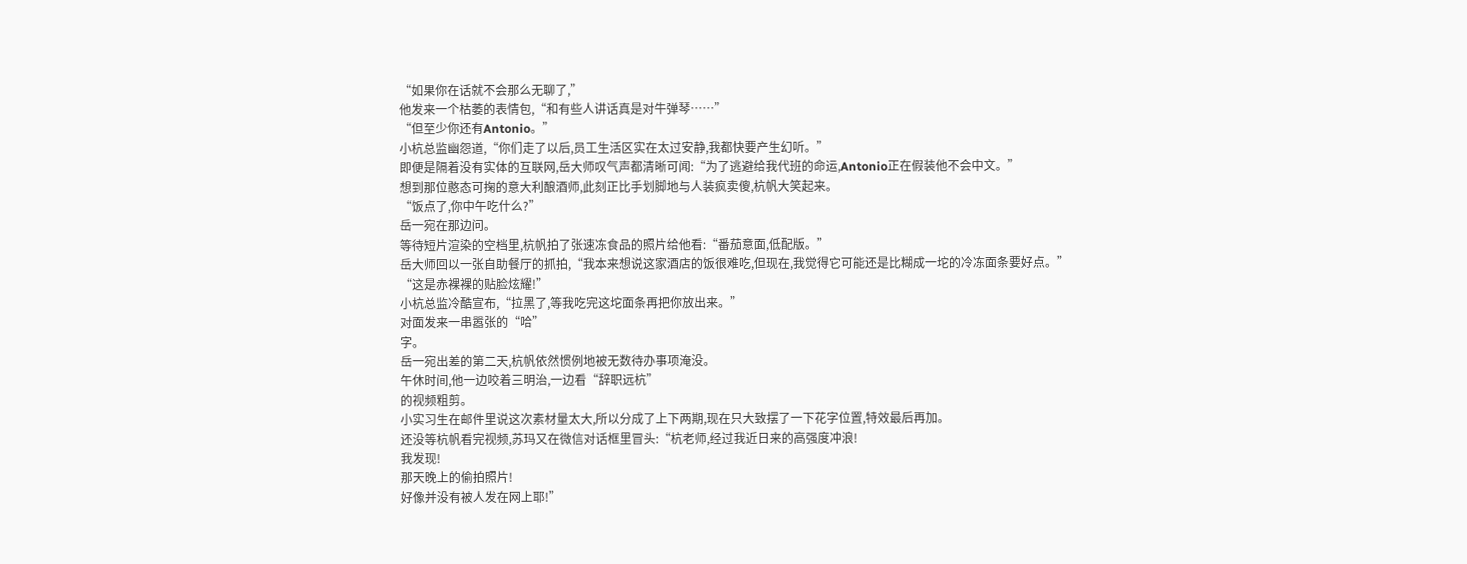“如果你在话就不会那么无聊了,”
他发来一个枯萎的表情包,“和有些人讲话真是对牛弹琴……”
“但至少你还有Antonio。”
小杭总监幽怨道,“你们走了以后,员工生活区实在太过安静,我都快要产生幻听。”
即便是隔着没有实体的互联网,岳大师叹气声都清晰可闻:“为了逃避给我代班的命运,Antonio正在假装他不会中文。”
想到那位憨态可掬的意大利酿酒师,此刻正比手划脚地与人装疯卖傻,杭帆大笑起来。
“饭点了,你中午吃什么?”
岳一宛在那边问。
等待短片渲染的空档里,杭帆拍了张速冻食品的照片给他看:“番茄意面,低配版。”
岳大师回以一张自助餐厅的抓拍,“我本来想说这家酒店的饭很难吃,但现在,我觉得它可能还是比糊成一坨的冷冻面条要好点。”
“这是赤裸裸的贴脸炫耀!”
小杭总监冷酷宣布,“拉黑了,等我吃完这坨面条再把你放出来。”
对面发来一串嚣张的“哈”
字。
岳一宛出差的第二天,杭帆依然惯例地被无数待办事项淹没。
午休时间,他一边咬着三明治,一边看“辞职远杭”
的视频粗剪。
小实习生在邮件里说这次素材量太大,所以分成了上下两期,现在只大致摆了一下花字位置,特效最后再加。
还没等杭帆看完视频,苏玛又在微信对话框里冒头:“杭老师,经过我近日来的高强度冲浪!
我发现!
那天晚上的偷拍照片!
好像并没有被人发在网上耶!”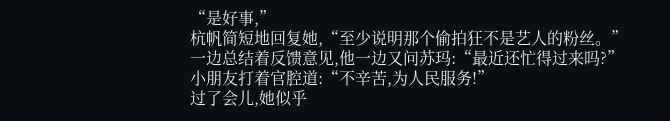“是好事,”
杭帆简短地回复她,“至少说明那个偷拍狂不是艺人的粉丝。”
一边总结着反馈意见,他一边又问苏玛:“最近还忙得过来吗?”
小朋友打着官腔道:“不辛苦,为人民服务!”
过了会儿,她似乎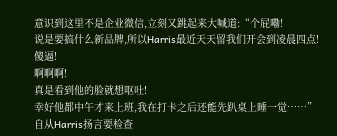意识到这里不是企业微信,立刻又跳起来大喊道:“个屁嘞!
说是要搞什么新品牌,所以Harris最近天天留我们开会到凌晨四点!
傻逼!
啊啊啊!
真是看到他的脸就想呕吐!
幸好他都中午才来上班,我在打卡之后还能先趴桌上睡一觉……”
自从Harris扬言要检查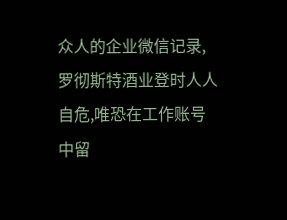众人的企业微信记录,罗彻斯特酒业登时人人自危,唯恐在工作账号中留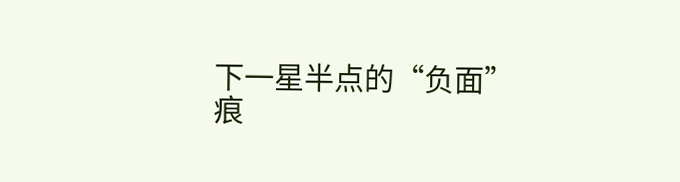下一星半点的“负面”
痕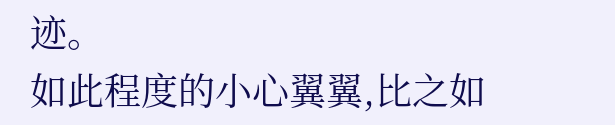迹。
如此程度的小心翼翼,比之如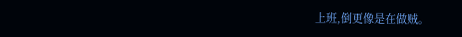上班,倒更像是在做贼。